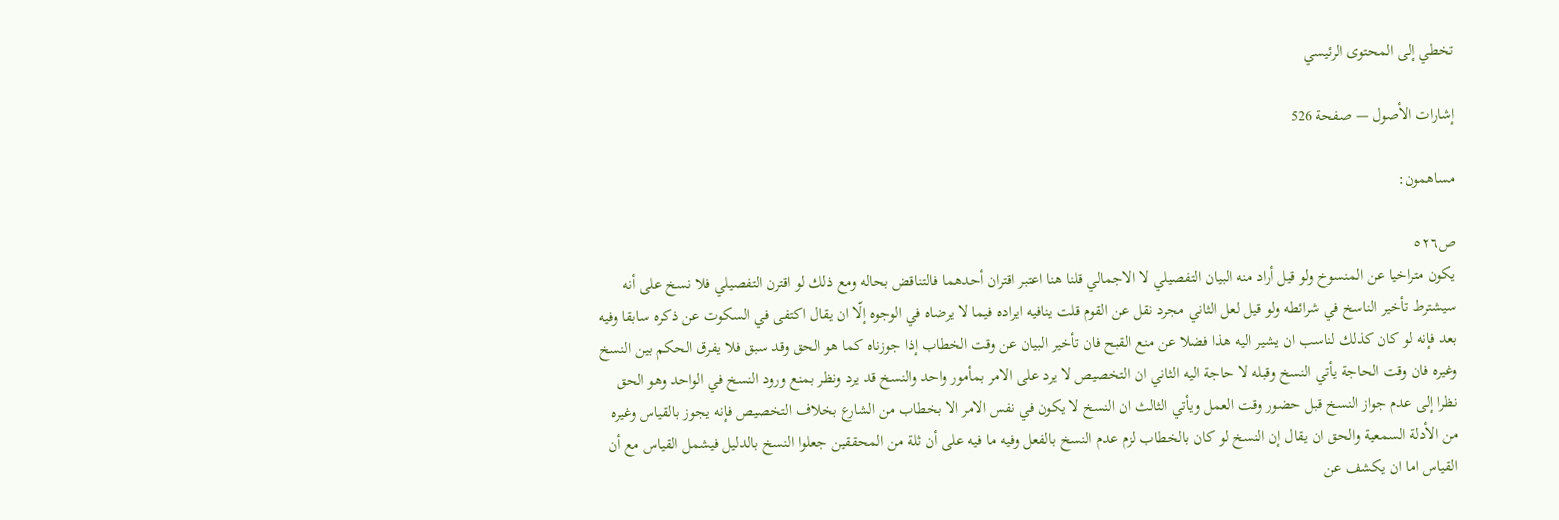تخطي إلى المحتوى الرئيسي

إشارات الأصول — صفحة 526

مساهمون:

ص٥٢٦
يكون متراخيا عن المنسوخ ولو قيل أراد منه البيان التفصيلي لا الاجمالي قلنا هنا اعتبر اقتران أحدهما فالتناقض بحاله ومع ذلك لو اقترن التفصيلي فلا نسخ على أنه سيشترط تأخير الناسخ في شرائطه ولو قيل لعل الثاني مجرد نقل عن القوم قلت ينافيه ايراده فيما لا يرضاه في الوجوه إلّا ان يقال اكتفى في السكوت عن ذكره سابقا وفيه بعد فإنه لو كان كذلك لناسب ان يشير اليه هذا فضلا عن منع القبح فان تأخير البيان عن وقت الخطاب إذا جوزناه كما هو الحق وقد سبق فلا يفرق الحكم بين النسخ وغيره فان وقت الحاجة يأتي النسخ وقبله لا حاجة اليه الثاني ان التخصيص لا يرد على الامر بمأمور واحد والنسخ قد يرد ونظر بمنع ورود النسخ في الواحد وهو الحق نظرا إلى عدم جواز النسخ قبل حضور وقت العمل ويأتي الثالث ان النسخ لا يكون في نفس الامر الا بخطاب من الشارع بخلاف التخصيص فإنه يجوز بالقياس وغيره من الأدلة السمعية والحق ان يقال إن النسخ لو كان بالخطاب لزم عدم النسخ بالفعل وفيه ما فيه على أن ثلة من المحققين جعلوا النسخ بالدليل فيشمل القياس مع أن القياس اما ان يكشف عن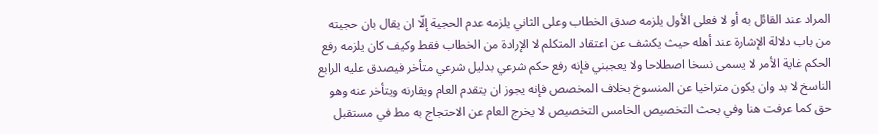المراد عند القائل به أو لا فعلى الأول يلزمه صدق الخطاب وعلى الثاني يلزمه عدم الحجية إلّا ان يقال بان حجيته من باب دلالة الإشارة عند أهله حيث يكشف عن اعتقاد المتكلم لا الإرادة من الخطاب فقط وكيف كان يلزمه رفع الحكم غاية الأمر لا يسمى نسخا اصطلاحا ولا يعجبني فإنه رفع حكم شرعي بدليل شرعي متأخر فيصدق عليه الرابع الناسخ لا بد وان يكون متراخيا عن المنسوخ بخلاف المخصص فإنه يجوز ان يتقدم العام ويقارنه ويتأخر عنه وهو حق كما عرفت هنا وفي بحث التخصيص الخامس التخصيص لا يخرج العام عن الاحتجاج به مط في مستقبل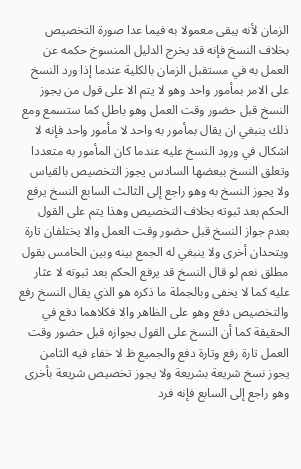الزمان لأنه يبقى معمولا به فيما عدا صورة التخصيص بخلاف النسخ فإنه قد يخرج الدليل المنسوخ حكمه عن العمل به في مستقبل الزمان بالكلية عندما إذا ورد النسخ على الامر بمأمور واحد وهو لا يتم الا على قول من يجوز النسخ قبل حضور وقت العمل وهو باطل كما ستسمع ومع ذلك ينبغي ان يقال بمأمور به واحد لا مأمور واحد فإنه لا اشكال في ورود النسخ عليه عندما كان المأمور به متعددا وتعلق النسخ ببعضها السادس يجوز التخصيص بالقياس ولا يجوز النسخ به وهو راجع إلى الثالث السابع النسخ يرفع الحكم بعد ثبوته بخلاف التخصيص وهذا يتم على القول بعدم جواز النسخ قبل حضور وقت العمل والا يختلفان تارة ويتحدان أخرى ولا ينبغي له الجمع بينه وبين الخامس بقول مطلق نعم لو قال النسخ قد يرفع الحكم بعد ثبوته لا عثار عليه كما لا يخفى وبالجملة ما ذكره هو الذي يقال النسخ رفع والتخصيص دفع وهو على الظاهر والا فكلاهما دفع في الحقيقة كما أن النسخ على القول بجوازه قبل حضور وقت العمل تارة رفع وتارة دفع والجميع ظ لا خفاء فيه الثامن يجوز نسخ شريعة بشريعة ولا يجوز تخصيص شريعة بأخرى وهو راجع إلى السابع فإنه فرد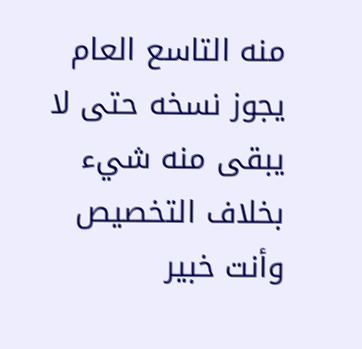منه التاسع العام يجوز نسخه حتى لا يبقى منه شيء بخلاف التخصيص وأنت خبير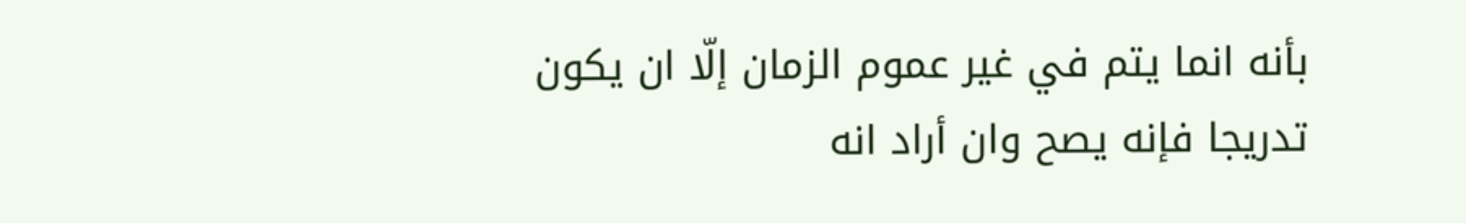بأنه انما يتم في غير عموم الزمان إلّا ان يكون تدريجا فإنه يصح وان أراد انه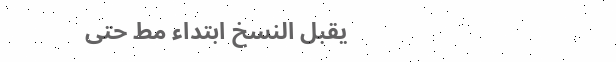يقبل النسخ ابتداء مط حتى